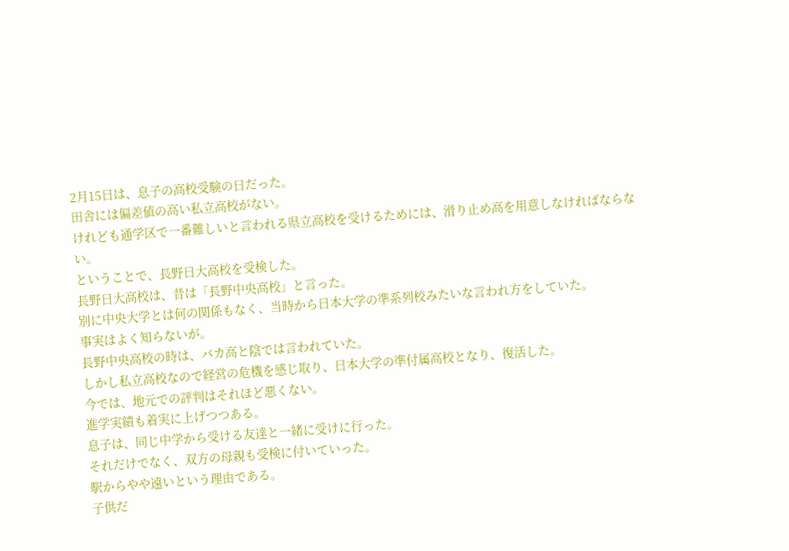2月15日は、息子の高校受験の日だった。
田舎には偏差値の高い私立高校がない。
けれども通学区で一番難しいと言われる県立高校を受けるためには、滑り止め高を用意しなければならない。
ということで、長野日大高校を受検した。
長野日大高校は、昔は「長野中央高校」と言った。
別に中央大学とは何の関係もなく、当時から日本大学の準系列校みたいな言われ方をしていた。
事実はよく知らないが。
長野中央高校の時は、バカ高と陰では言われていた。
しかし私立高校なので経営の危機を感じ取り、日本大学の準付属高校となり、復活した。
今では、地元での評判はそれほど悪くない。
進学実績も着実に上げつつある。
息子は、同じ中学から受ける友達と一緒に受けに行った。
それだけでなく、双方の母親も受検に付いていった。
駅からやや遠いという理由である。
子供だ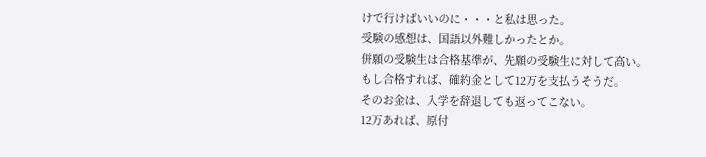けで行けばいいのに・・・と私は思った。
受験の感想は、国語以外難しかったとか。
併願の受験生は合格基準が、先願の受験生に対して高い。
もし合格すれば、確約金として12万を支払うそうだ。
そのお金は、入学を辞退しても返ってこない。
12万あれば、原付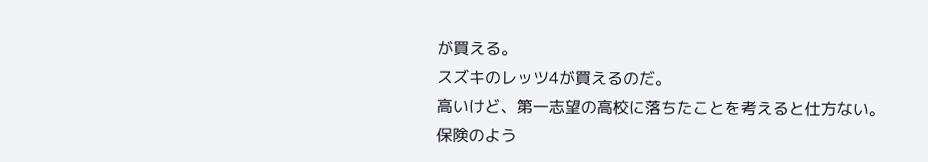が買える。
スズキのレッツ4が買えるのだ。
高いけど、第一志望の高校に落ちたことを考えると仕方ない。
保険のよう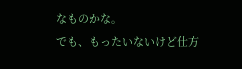なものかな。
でも、もったいないけど仕方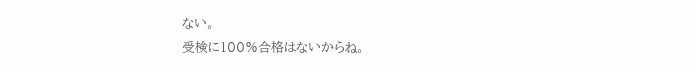ない。
受検に100%合格はないからね。